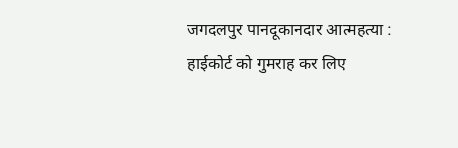जगदलपुर पानदूकानदार आत्महत्या : हाईकोर्ट को गुमराह कर लिए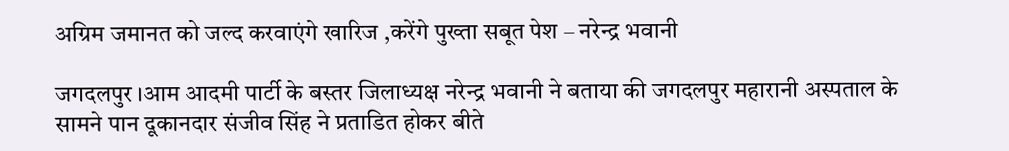अग्रिम जमानत को जल्द करवाएंगे खारिज ,करेंगे पुख्ता सबूत पेश – नरेन्द्र भवानी

जगदलपुर ।आम आदमी पार्टी के बस्तर जिलाध्यक्ष नरेन्द्र भवानी ने बताया की जगदलपुर महारानी अस्पताल के सामने पान दूकानदार संजीव सिंह ने प्रताडित होकर बीते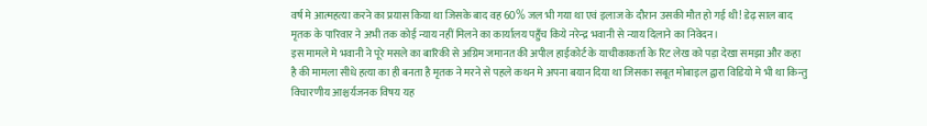वर्ष मे आत्महत्या करने का प्रयास किया था जिसके बाद वह 60% जल भी गया था एवं इलाज के दौरान उसकी मौत हो गई थी! डेढ़ साल बाद मृतक के पारिवार ने अभी तक कोई न्याय नहीं मिलने का कार्यालय पहुँच किये नरेन्द्र भवानी से न्याय दिलाने का निवेदन।
इस मामले मे भवानी ने पूरे मसले का बारिकी से अग्रिम जमानत की अपील हाईकोर्ट के याचीकाकर्ता के रिट लेख को पड़ा देखा समझा और कहा है की मामला सीधे हत्या का ही बनता है मृतक ने मरने से पहले कथन मे अपना बयान दिया था जिसका सबूत मोबाइल द्वारा विडियो मे भी था किन्तु विचारणीय आश्चर्यजनक विषय यह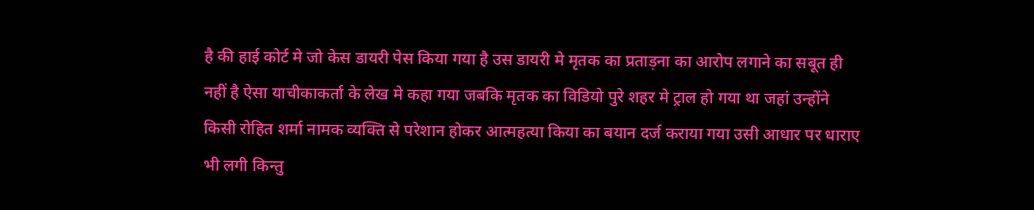है की हाई कोर्ट मे जो केस डायरी पेस किया गया है उस डायरी मे मृतक का प्रताड़ना का आरोप लगाने का सबूत ही नहीं है ऐसा याचीकाकर्ता के लेख मे कहा गया जबकि मृतक का विडियो पुरे शहर मे ट्राल हो गया था जहां उन्होंने किसी रोहित शर्मा नामक व्यक्ति से परेशान होकर आत्महत्या किया का बयान दर्ज कराया गया उसी आधार पर धाराए भी लगी किन्तु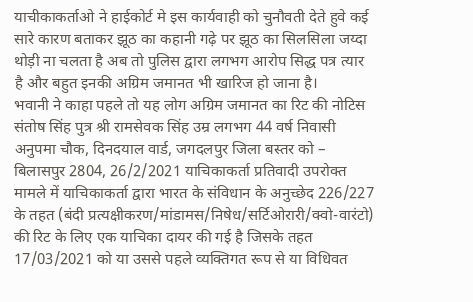याचीकाकर्ताओ ने हाईकोर्ट मे इस कार्यवाही को चुनौवती देते हुवे कई सारे कारण बताकर झूठ का कहानी गढ़े पर झूठ का सिलसिला जय्दा थोड़ी ना चलता है अब तो पुलिस द्वारा लगभग आरोप सिद्ध पत्र त्यार है और बहुत इनकी अग्रिम जमानत भी खारिज हो जाना है।
भवानी ने काहा पहले तो यह लोग अग्रिम जमानत का रिट की नोटिस संतोष सिंह पुत्र श्री रामसेवक सिंह उम्र लगभग 44 वर्ष निवासी अनुपमा चौक, दिनदयाल वार्ड, जगदलपुर जिला बस्तर को – बिलासपुर 2804, 26/2/2021 याचिकाकर्ता प्रतिवादी उपरोक्त मामले में याचिकाकर्ता द्वारा भारत के संविधान के अनुच्छेद 226/227 के तहत (बंदी प्रत्यक्षीकरण/मांडामस/निषेध/सर्टिओरारी/क्वो-वारंटो) की रिट के लिए एक याचिका दायर की गई है जिसके तहत 17/03/2021 को या उससे पहले व्यक्तिगत रूप से या विधिवत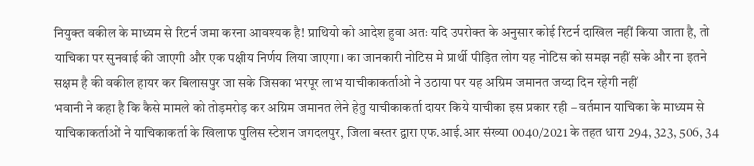नियुक्त वकील के माध्यम से रिटर्न जमा करना आवश्यक है! प्राथियो को आदेश हुवा अतः यदि उपरोक्त के अनुसार कोई रिटर्न दाखिल नहीं किया जाता है, तो याचिका पर सुनवाई की जाएगी और एक पक्षीय निर्णय लिया जाएगा। का जानकारी नोटिस मे प्रार्थी पीड़ित लोग यह नोटिस को समझ नहीं सके और ना इतने सक्षम है की वकील हायर कर बिलासपुर जा सके जिसका भरपूर लाभ याचीकाकर्ताओ ने उठाया पर यह अग्रिम जमानत जय्दा दिन रहेगी नहीं
भवानी ने कहा है कि कैसे मामले को तोड़मरोड़ कर अग्रिम जमानत लेने हेतु याचीकाकर्ता दायर किये याचीका इस प्रकार रही – वर्तमान याचिका के माध्यम से याचिकाकर्ताओं ने याचिकाकर्ता के खिलाफ पुलिस स्टेशन जगदलपुर, जिला बस्तर द्वारा एफ.आई.आर संख्या 0040/2021 के तहत धारा 294, 323, 506, 34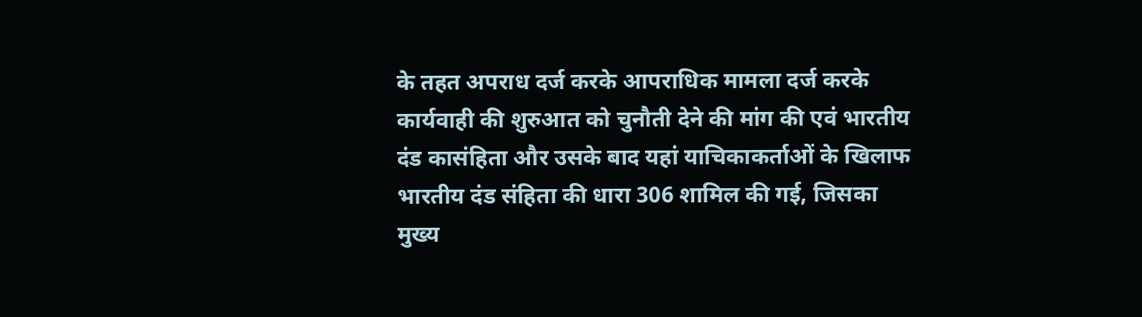के तहत अपराध दर्ज करके आपराधिक मामला दर्ज करके कार्यवाही की शुरुआत को चुनौती देने की मांग की एवं भारतीय दंड कासंहिता और उसके बाद यहां याचिकाकर्ताओं के खिलाफ भारतीय दंड संहिता की धारा 306 शामिल की गई, जिसका मुख्य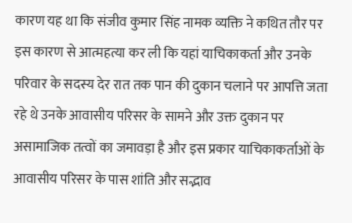कारण यह था कि संजीव कुमार सिंह नामक व्यक्ति ने कथित तौर पर इस कारण से आत्महत्या कर ली कि यहां याचिकाकर्ता और उनके परिवार के सदस्य देर रात तक पान की दुकान चलाने पर आपत्ति जता रहे थे उनके आवासीय परिसर के सामने और उक्त दुकान पर असामाजिक तत्वों का जमावड़ा है और इस प्रकार याचिकाकर्ताओं के आवासीय परिसर के पास शांति और सद्भाव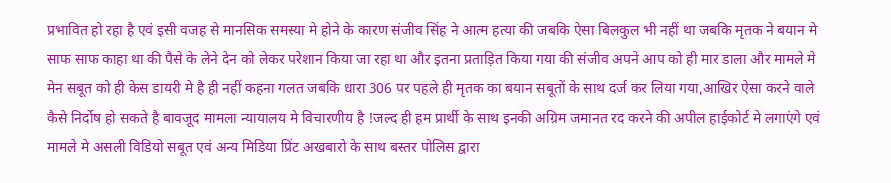प्रभावित हो रहा है एवं इसी वजह से मानसिक समस्या मे होने के कारण संजीव सिंह ने आत्म हत्या की जबकि ऐसा बिलकुल भी नहीं था जबकि मृतक ने बयान मे साफ साफ काहा था की पैसे के लेने देन को लेकर परेशान किया जा रहा था और इतना प्रताड़ित किया गया की संजीव अपने आप को ही मार डाला और मामले मे मेन सबूत को ही केस डायरी मे है ही नहीं कहना गलत जबकि धारा 306 पर पहले ही मृतक का बयान सबूतों के साथ दर्ज कर लिया गया,आखिर ऐसा करने वाले कैसे निर्दोष हो सकते है बावजूद मामला न्यायालय मे विचारणीय है !जल्द ही हम प्रार्थी के साथ इनकी अग्रिम जमानत रद करने की अपील हाईकोर्ट मे लगाएंगे एवं मामले मे असली विडियो सबूत एवं अन्य मिडिया प्रिंट अखबारो के साथ बस्तर पोलिस द्वारा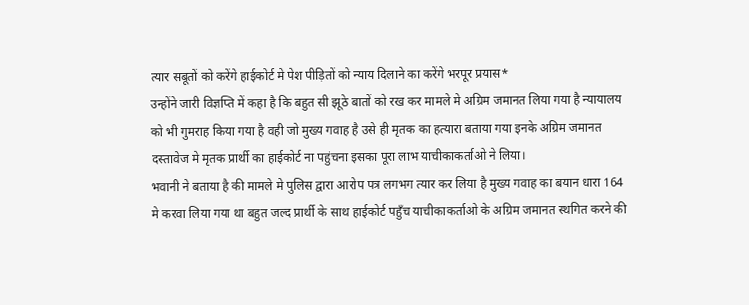त्यार सबूतों को करेंगे हाईकोर्ट मे पेश पीड़ितों को न्याय दिलाने का करेंगे भरपूर प्रयास*
उन्होंने जारी विज्ञप्ति में कहा है कि बहुत सी झूठे बातों को रख कर मामले मे अग्रिम जमानत लिया गया है न्यायालय को भी गुमराह किया गया है वही जो मुख्य गवाह है उसे ही मृतक का हत्यारा बताया गया इनके अग्रिम जमानत दस्तावेज मे मृतक प्रार्थी का हाईकोर्ट ना पहुंचना इसका पूरा लाभ याचीकाकर्ताओ ने लिया।
भवानी ने बताया है की मामले मे पुलिस द्वारा आरोप पत्र लगभग त्यार कर लिया है मुख्य गवाह का बयान धारा 164 मे करवा लिया गया था बहुत जल्द प्रार्थी के साथ हाईकोर्ट पहुँच याचीकाकर्ताओ के अग्रिम जमानत स्थगित करने की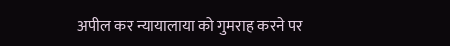अपील कर न्यायालाया को गुमराह करने पर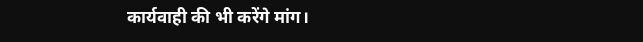कार्यवाही की भी करेंगे मांग।